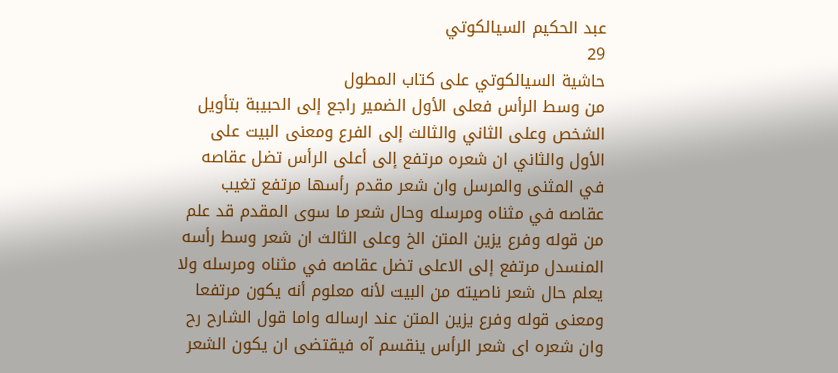عبد الحكيم السيالكوتي
29
حاشية السيالكوتي على كتاب المطول
من وسط الرأس فعلى الأول الضمير راجع إلى الحبيبة بتأويل الشخص وعلى الثاني والثالث إلى الفرع ومعنى البيت على الأول والثاني ان شعره مرتفع إلى أعلى الرأس تضل عقاصه في المثنى والمرسل وان شعر مقدم رأسها مرتفع تغيب عقاصه في مثناه ومرسله وحال شعر ما سوى المقدم قد علم من قوله وفرع يزين المتن الخ وعلى الثالث ان شعر وسط رأسه المنسدل مرتفع إلى الاعلى تضل عقاصه في مثناه ومرسله ولا يعلم حال شعر ناصيته من البيت لأنه معلوم أنه يكون مرتفعا ومعنى قوله وفرع يزين المتن عند ارساله واما قول الشارح رح وان شعره اى شعر الرأس ينقسم آه فيقتضى ان يكون الشعر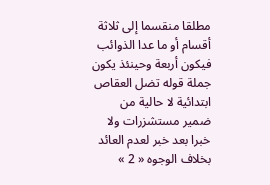مطلقا منقسما إلى ثلاثة أقسام أو ما عدا الذوائب فيكون أربعة وحينئذ يكون جملة قوله تضل العقاص ابتدائية لا حالية من ضمير مستشزرات ولا خبرا بعد خبر لعدم العائد بخلاف الوجوه « 2 »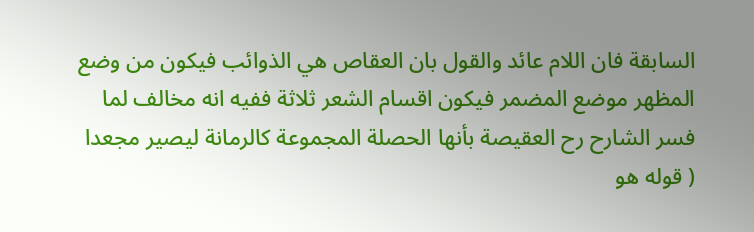السابقة فان اللام عائد والقول بان العقاص هي الذوائب فيكون من وضع المظهر موضع المضمر فيكون اقسام الشعر ثلاثة ففيه انه مخالف لما فسر الشارح رح العقيصة بأنها الحصلة المجموعة كالرمانة ليصير مجعدا ( قوله هو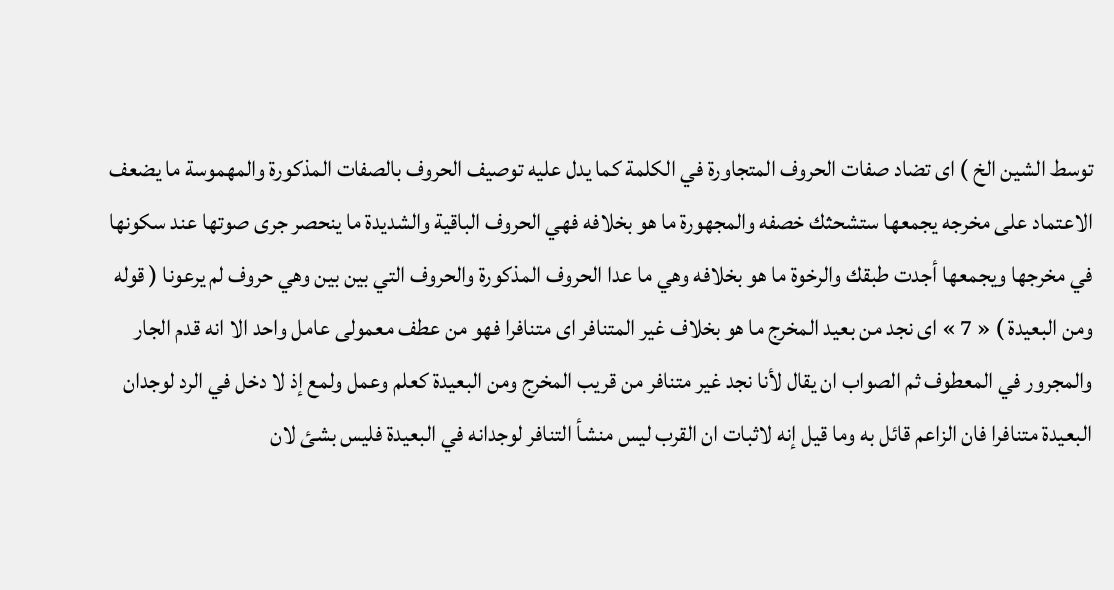توسط الشين الخ ) اى تضاد صفات الحروف المتجاورة في الكلمة كما يدل عليه توصيف الحروف بالصفات المذكورة والمهموسة ما يضعف الاعتماد على مخرجه يجمعها ستشحثك خصفه والمجهورة ما هو بخلافه فهي الحروف الباقية والشديدة ما ينحصر جرى صوتها عند سكونها في مخرجها ويجمعها أجدت طبقك والرخوة ما هو بخلافه وهي ما عدا الحروف المذكورة والحروف التي بين بين وهي حروف لم يرعونا ( قوله ومن البعيدة ) « 7 » اى نجد من بعيد المخرج ما هو بخلاف غير المتنافر اى متنافرا فهو من عطف معمولى عامل واحد الا انه قدم الجار والمجرور في المعطوف ثم الصواب ان يقال لأنا نجد غير متنافر من قريب المخرج ومن البعيدة كعلم وعمل ولمع إذ لا دخل في الرد لوجدان البعيدة متنافرا فان الزاعم قائل به وما قيل إنه لاثبات ان القرب ليس منشأ التنافر لوجدانه في البعيدة فليس بشئ لان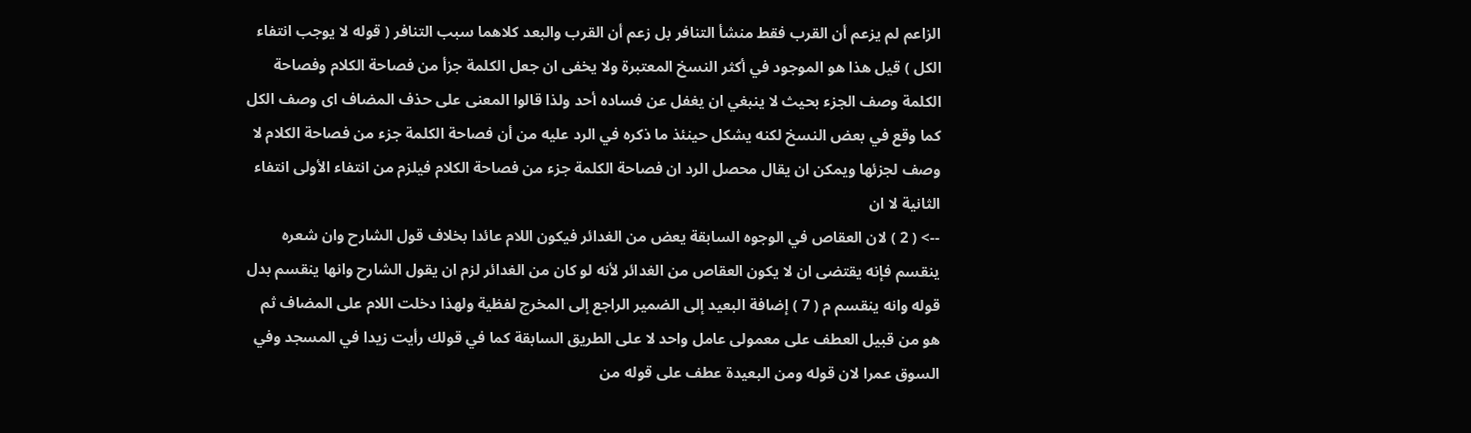الزاعم لم يزعم أن القرب فقط منشأ التنافر بل زعم أن القرب والبعد كلاهما سبب التنافر ( قوله لا يوجب انتفاء الكل ) قيل هذا هو الموجود في أكثر النسخ المعتبرة ولا يخفى ان جعل الكلمة جزأ من فصاحة الكلام وفصاحة الكلمة وصف الجزء بحيث لا ينبغي ان يغفل عن فساده أحد ولذا قالوا المعنى على حذف المضاف اى وصف الكل كما وقع في بعض النسخ لكنه يشكل حينئذ ما ذكره في الرد عليه من أن فصاحة الكلمة جزء من فصاحة الكلام لا وصف لجزئها ويمكن ان يقال محصل الرد ان فصاحة الكلمة جزء من فصاحة الكلام فيلزم من انتفاء الأولى انتفاء الثانية لا ان
--> ( 2 ) لان العقاص في الوجوه السابقة يعض من الغدائر فيكون اللام عائدا بخلاف قول الشارح وان شعره ينقسم فإنه يقتضى ان لا يكون العقاص من الغدائر لأنه لو كان من الغدائر لزم ان يقول الشارح وانها ينقسم بدل قوله وانه ينقسم م ( 7 ) إضافة البعيد إلى الضمير الراجع إلى المخرج لفظية ولهذا دخلت اللام على المضاف ثم هو من قبيل العطف على معمولى عامل واحد لا على الطريق السابقة كما في قولك رأيت زيدا في المسجد وفي السوق عمرا لان قوله ومن البعيدة عطف على قوله من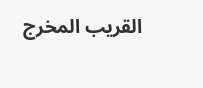القريب المخرج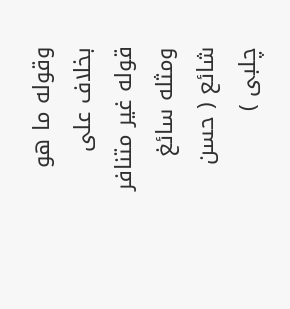وقوله ما هو بخلاف على قوله غير متنافر ومثله سائغ شائع ( حسن چلبى )